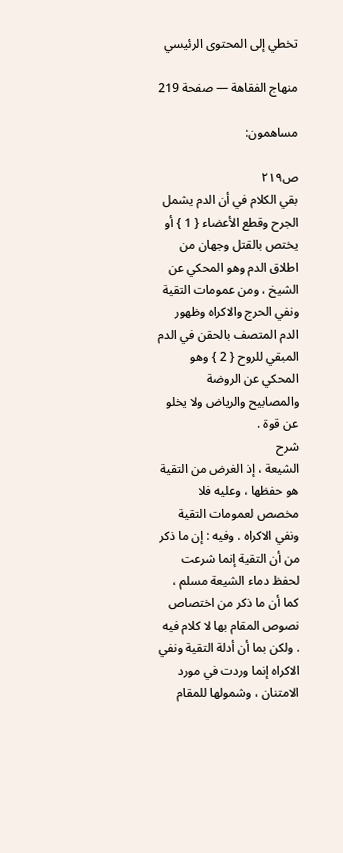تخطي إلى المحتوى الرئيسي

منهاج الفقاهة — صفحة 219

مساهمون:

ص٢١٩
بقي الكلام في أن الدم يشمل الجرح وقطع الأعضاء { 1 } أو يختص بالقتل وجهان من اطلاق الدم وهو المحكي عن الشيخ ، ومن عمومات التقية ونفي الحرج والاكراه وظهور الدم المتصف بالحقن في الدم المبقي للروح { 2 } وهو المحكي عن الروضة والمصابيح والرياض ولا يخلو عن قوة .
شرح
الشيعة ، إذ الغرض من التقية هو حفظها ، وعليه فلا مخصص لعمومات التقية ونفي الاكراه . وفيه : إن ما ذكر من أن التقية إنما شرعت لحفظ دماء الشيعة مسلم ، كما أن ما ذكر من اختصاص نصوص المقام بها لا كلام فيه . ولكن بما أن أدلة التقية ونفي الاكراه إنما وردت في مورد الامتنان ، وشمولها للمقام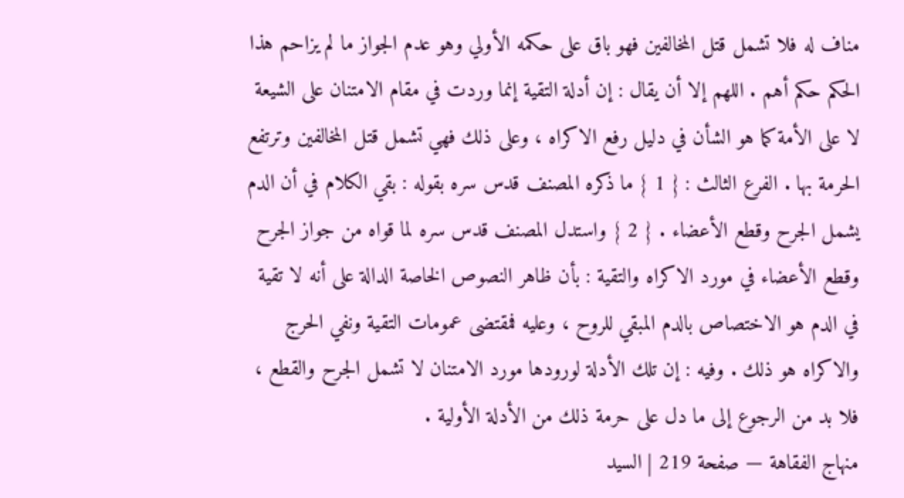مناف له فلا تشمل قتل المخالفين فهو باق على حكمه الأولي وهو عدم الجواز ما لم يزاحم هذا الحكم حكم أهم . اللهم إلا أن يقال : إن أدلة التقية إنما وردت في مقام الامتنان على الشيعة لا على الأمة كما هو الشأن في دليل رفع الاكراه ، وعلى ذلك فهي تشمل قتل المخالفين وترتفع الحرمة بها . الفرع الثالث : { 1 } ما ذكره المصنف قدس سره بقوله : بقي الكلام في أن الدم يشمل الجرح وقطع الأعضاء . { 2 } واستدل المصنف قدس سره لما قواه من جواز الجرح وقطع الأعضاء في مورد الاكراه والتقية : بأن ظاهر النصوص الخاصة الدالة على أنه لا تقية في الدم هو الاختصاص بالدم المبقي للروح ، وعليه فمقتضى عمومات التقية ونفي الحرج والاكراه هو ذلك . وفيه : إن تلك الأدلة لورودها مورد الامتنان لا تشمل الجرح والقطع ، فلا بد من الرجوع إلى ما دل على حرمة ذلك من الأدلة الأولية .
منهاج الفقاهة — صفحة 219 | السيد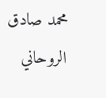محمد صادق الروحاني